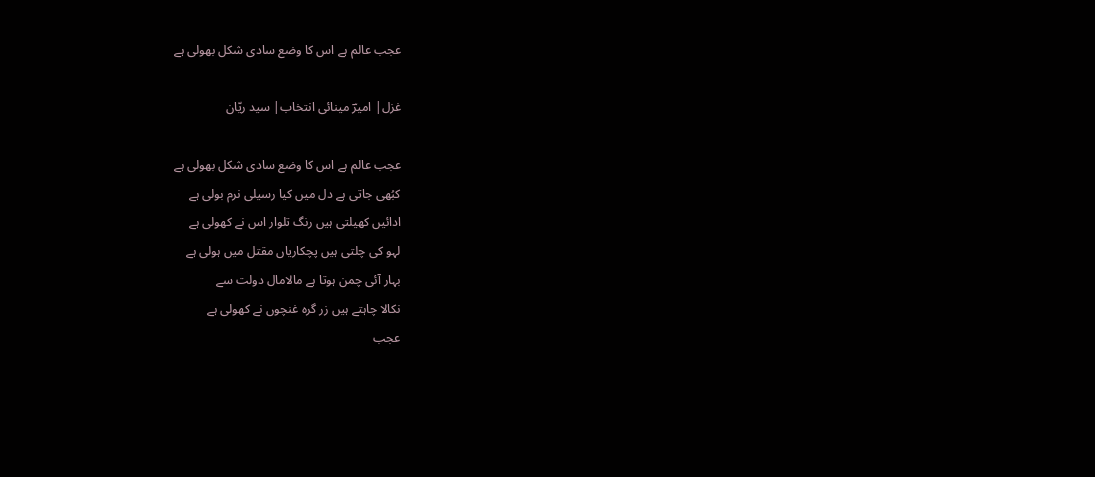عجب عالم ہے اس کا وضع سادی شکل بھولی ہے

غزل| امیرؔ مینائی انتخاب| سید ریّان

عجب عالم ہے اس کا وضع سادی شکل بھولی ہے
کبُھی جاتی ہے دل میں کیا رسیلی نرم بولی ہے
ادائیں کھیلتی ہیں رنگ تلوار اس نے کھولی ہے
لہو کی چلتی ہیں پچکاریاں مقتل میں ہولی ہے
بہار آئی چمن ہوتا ہے مالامال دولت سے
نکالا چاہتے ہیں زر گرہ غنچوں نے کھولی ہے
عجب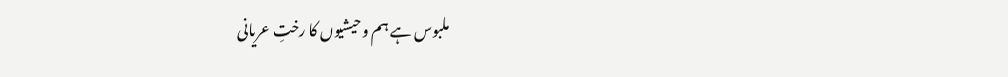ملبوس ہے ہم وحیشیوں کا رختِ عریانی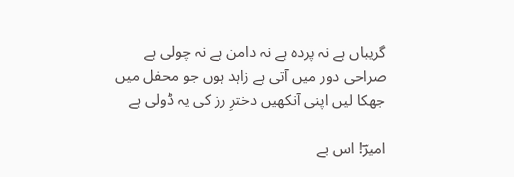گریباں ہے نہ پردہ ہے نہ دامن ہے نہ چولی ہے
صراحی دور میں آتی ہے زاہد ہوں جو محفل میں
جھکا لیں اپنی آنکھیں دخترِ رز کی یہ ڈولی ہے

امیرؔ! اس بے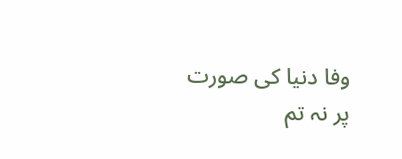وفا دنیا کی صورت پر نہ تم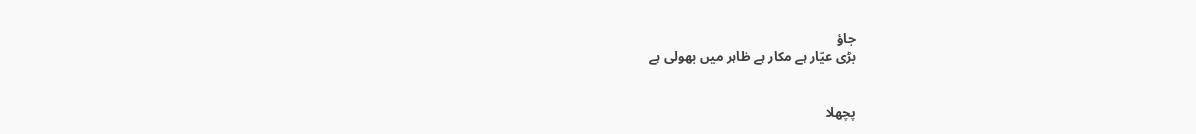جاؤ
بڑی عیّار ہے مکار ہے ظاہر میں بھولی ہے


پچھلا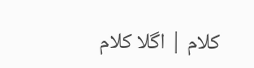کلام | اگلا کلام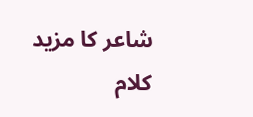شاعر کا مزید کلام